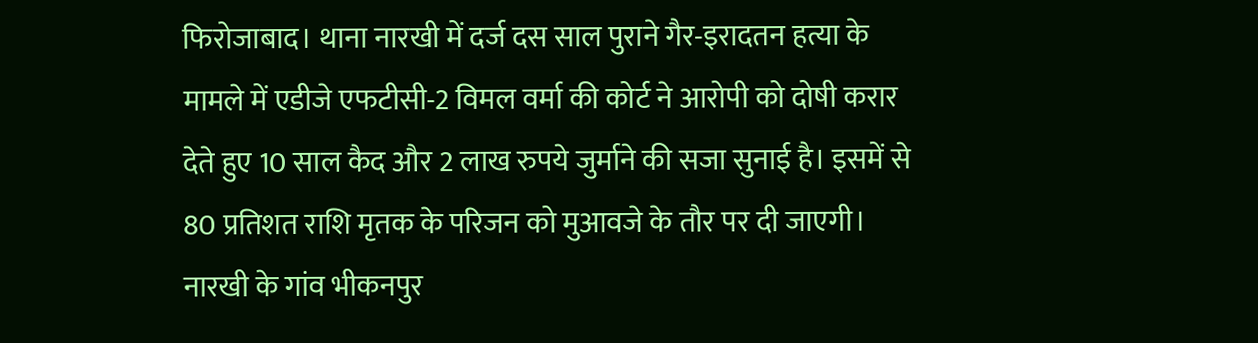फिरोजाबाद। थाना नारखी में दर्ज दस साल पुराने गैर-इरादतन हत्या के मामले में एडीजे एफटीसी-2 विमल वर्मा की कोर्ट ने आरोपी को दोषी करार देते हुए 10 साल कैद और 2 लाख रुपये जुर्माने की सजा सुनाई है। इसमें से 80 प्रतिशत राशि मृतक के परिजन को मुआवजे के तौर पर दी जाएगी।
नारखी के गांव भीकनपुर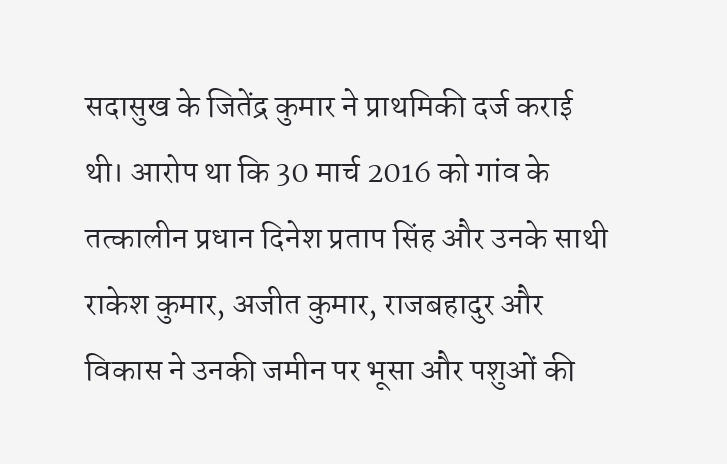सदासुख के जितेंद्र कुमार ने प्राथमिकी दर्ज कराई थी। आरोप था कि 30 मार्च 2016 को गांव के तत्कालीन प्रधान दिनेश प्रताप सिंह और उनके साथी राकेश कुमार, अजीत कुमार, राजबहादुर और विकास ने उनकी जमीन पर भूसा और पशुओं की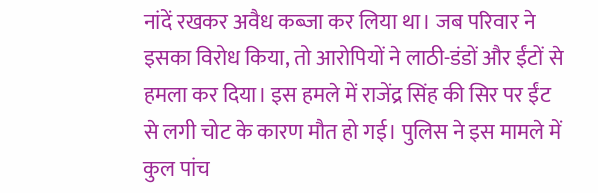नांदें रखकर अवैध कब्जा कर लिया था। जब परिवार ने इसका विरोध किया, तो आरोपियों ने लाठी-डंडों और ईंटों से हमला कर दिया। इस हमले में राजेंद्र सिंह की सिर पर ईंट से लगी चोट के कारण मौत हो गई। पुलिस ने इस मामले में कुल पांच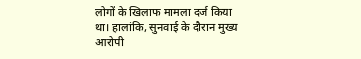लोगों के खिलाफ मामला दर्ज किया था। हालांकि, सुनवाई के दौरान मुख्य आरोपी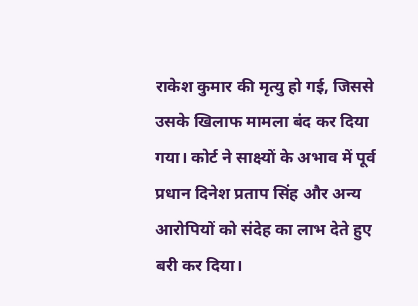राकेश कुमार की मृत्यु हो गई, जिससे उसके खिलाफ मामला बंद कर दिया गया। कोर्ट ने साक्ष्यों के अभाव में पूर्व प्रधान दिनेश प्रताप सिंह और अन्य आरोपियों को संदेह का लाभ देते हुए बरी कर दिया।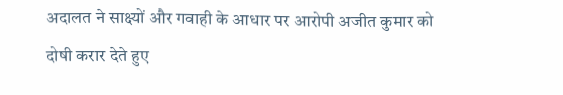अदालत ने साक्ष्यों और गवाही के आधार पर आरोपी अजीत कुमार को दोषी करार देते हुए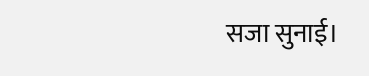सजा सुनाई।